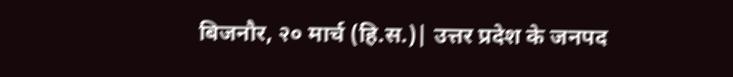बिजनौर, २० मार्च (हि.स.)| उत्तर प्रदेश के जनपद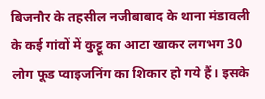बिजनौर के तहसील नजीबाबाद के थाना मंडावली के कई गांवों में कुट्टू का आटा खाकर लगभग 30 लोग फूड प्वाइजनिंग का शिकार हो गये हैं। इसके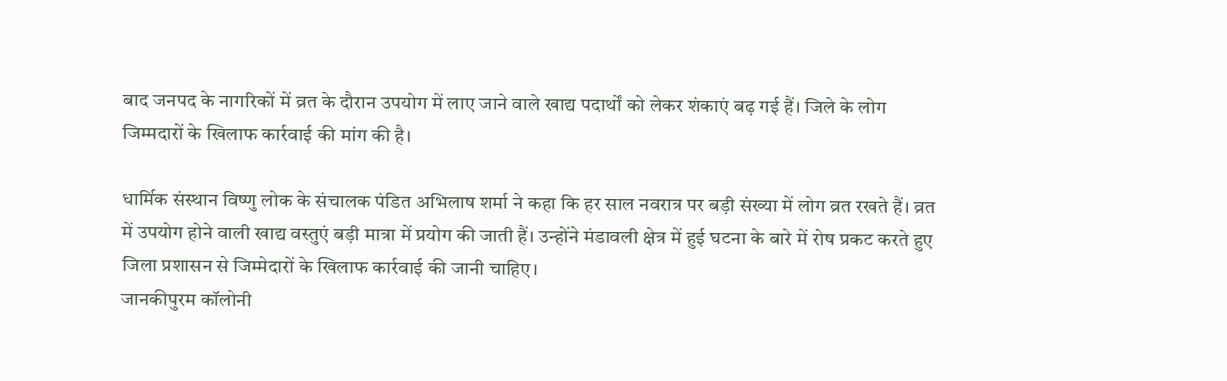बाद जनपद के नागरिकों में व्रत के दौरान उपयोग में लाए जाने वाले खाद्य पदार्थों को लेकर शंकाएं बढ़ गई हैं। जिले के लोग जिम्मदारों के खिलाफ कार्रवाई की मांग की है।

धार्मिक संस्थान विष्णु लोक के संचालक पंडित अभिलाष शर्मा ने कहा कि हर साल नवरात्र पर बड़ी संख्या में लोग व्रत रखते हैं। व्रत में उपयोग होने वाली खाद्य वस्तुएं बड़ी मात्रा में प्रयोग की जाती हैं। उन्होंने मंडावली क्षेत्र में हुई घटना के बारे में रोष प्रकट करते हुए जिला प्रशासन से जिम्मेदारों के खिलाफ कार्रवाई की जानी चाहिए।
जानकीपुरम कॉलोनी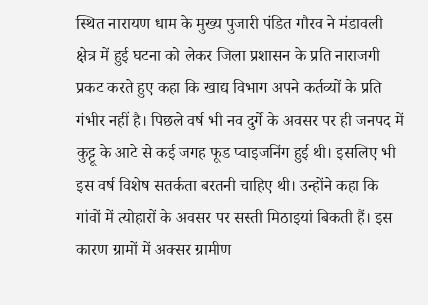स्थित नारायण धाम के मुख्य पुजारी पंडित गौरव ने मंडावली क्षेत्र में हुई घटना को लेकर जिला प्रशासन के प्रति नाराजगी प्रकट करते हुए कहा कि खाद्य विभाग अपने कर्तव्यों के प्रति गंभीर नहीं है। पिछले वर्ष भी नव दुर्गे के अवसर पर ही जनपद में कुट्टू के आटे से कई जगह फूड प्वाइजनिंग हुई थी। इसलिए भी इस वर्ष विशेष सतर्कता बरतनी चाहिए थी। उन्होंने कहा कि गांवों में त्योहारों के अवसर पर सस्ती मिठाइयां बिकती हैं। इस कारण ग्रामों में अक्सर ग्रामीण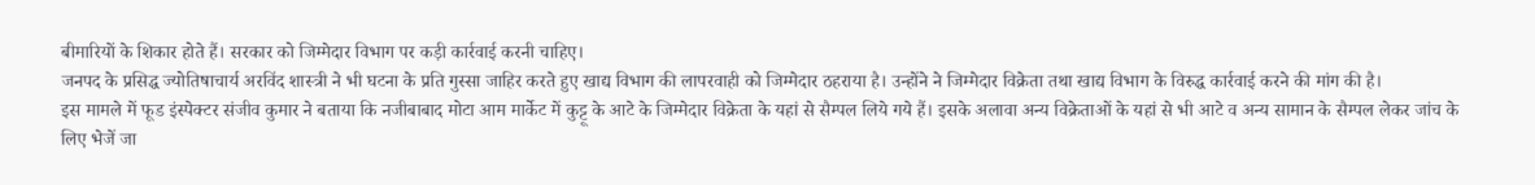बीमारियों के शिकार होते हैं। सरकार को जिम्मेदार विभाग पर कड़ी कार्रवाई करनी चाहिए।
जनपद के प्रसिद्ध ज्योतिषाचार्य अरविंद शास्त्री ने भी घटना के प्रति गुस्सा जाहिर करते हुए खाद्य विभाग की लापरवाही को जिम्मेदार ठहराया है। उन्होंने ने जिम्मेदार विक्रेता तथा खाद्य विभाग के विरुद्ध कार्रवाई करने की मांग की है।
इस मामले में फूड इंस्पेक्टर संजीव कुमार ने बताया कि नजीबाबाद मोटा आम मार्केट में कुट्टू के आटे के जिम्मेदार विक्रेता के यहां से सैम्पल लिये गये हैं। इसके अलावा अन्य विक्रेताओं के यहां से भी आटे व अन्य सामान के सैम्पल लेकर जांच के लिए भेजें जा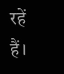रहें हैं।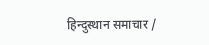हिन्दुस्थान समाचार /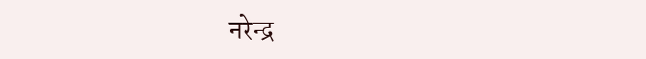नरेन्द्र